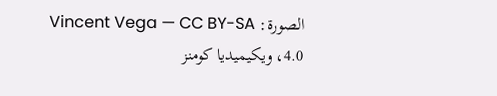الصورة: Vincent Vega — CC BY-SA 4.0، ويكيميديا كومنز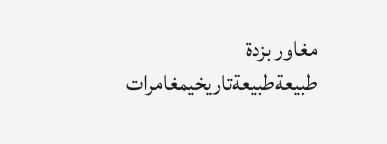مغاور بزدة
طبيعةطبيعةتاريخيمغامرات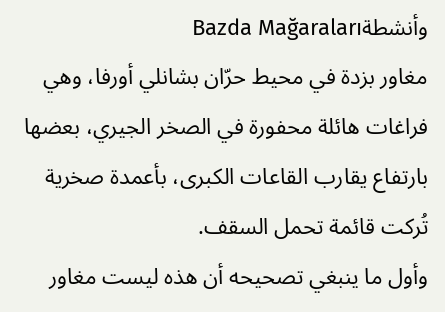وأنشطةBazda Mağaraları
مغاور بزدة في محيط حرّان بشانلي أورفا، وهي فراغات هائلة محفورة في الصخر الجيري، بعضها بارتفاع يقارب القاعات الكبرى، بأعمدة صخرية تُركت قائمة تحمل السقف.
وأول ما ينبغي تصحيحه أن هذه ليست مغاور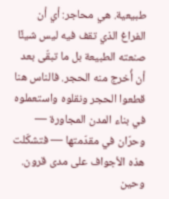طبيعية. هي محاجر: أي أن الفراغ الذي تقف فيه ليس شيئًا صنعته الطبيعة بل ما تبقّى بعد أن أُخرج منه الحجر. فالناس هنا قطعوا الحجر ونقلوه واستعملوه في بناء المدن المجاورة — وحرّان في مقدّمتها — فتشكّلت هذه الأجواف على مدى قرون.
وحين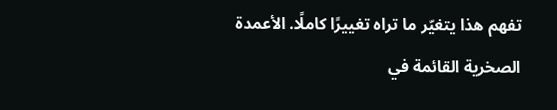تفهم هذا يتغيّر ما تراه تغييرًا كاملًا. الأعمدة الصخرية القائمة في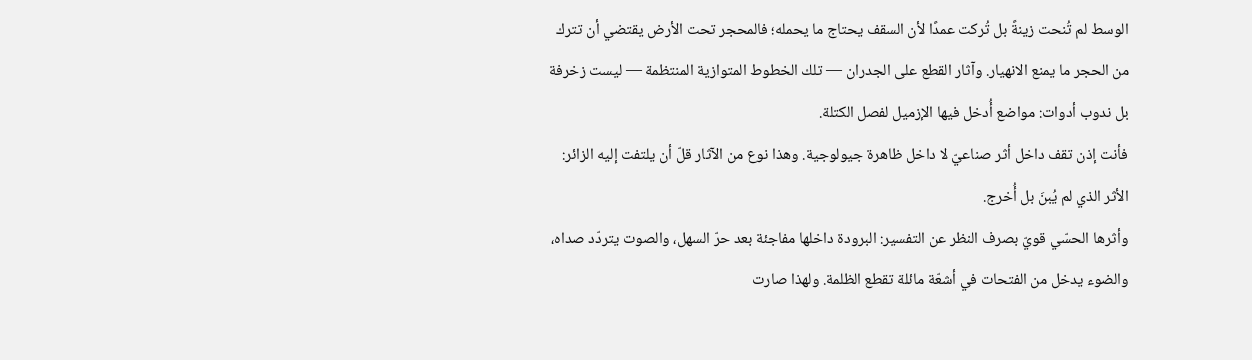الوسط لم تُنحت زينةً بل تُركت عمدًا لأن السقف يحتاج ما يحمله؛ فالمحجر تحت الأرض يقتضي أن تترك من الحجر ما يمنع الانهيار. وآثار القطع على الجدران — تلك الخطوط المتوازية المنتظمة — ليست زخرفة بل ندوب أدوات: مواضع أُدخل فيها الإزميل لفصل الكتلة.
فأنت إذن تقف داخل أثر صناعيّ لا داخل ظاهرة جيولوجية. وهذا نوع من الآثار قلّ أن يلتفت إليه الزائر: الأثر الذي لم يُبنَ بل أُخرج.
وأثرها الحسّي قويّ بصرف النظر عن التفسير: البرودة داخلها مفاجئة بعد حرّ السهل، والصوت يتردّد صداه، والضوء يدخل من الفتحات في أشعّة مائلة تقطع الظلمة. ولهذا صارت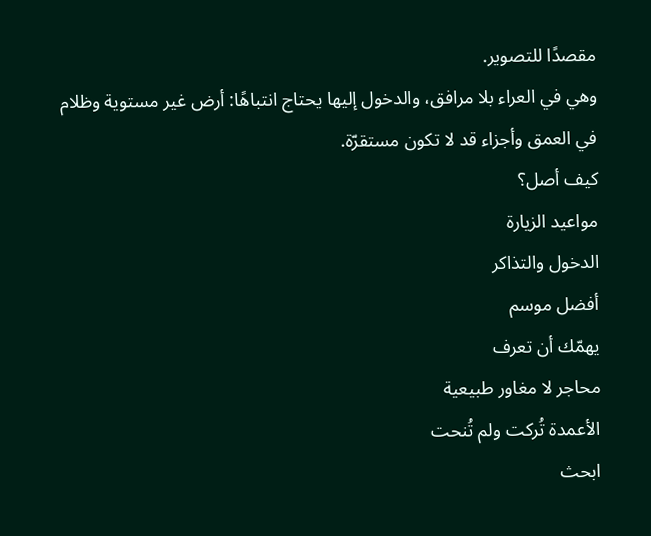مقصدًا للتصوير.
وهي في العراء بلا مرافق، والدخول إليها يحتاج انتباهًا: أرض غير مستوية وظلام في العمق وأجزاء قد لا تكون مستقرّة.
كيف أصل؟
مواعيد الزيارة
الدخول والتذاكر
أفضل موسم
يهمّك أن تعرف
محاجر لا مغاور طبيعية
الأعمدة تُركت ولم تُنحت
ابحث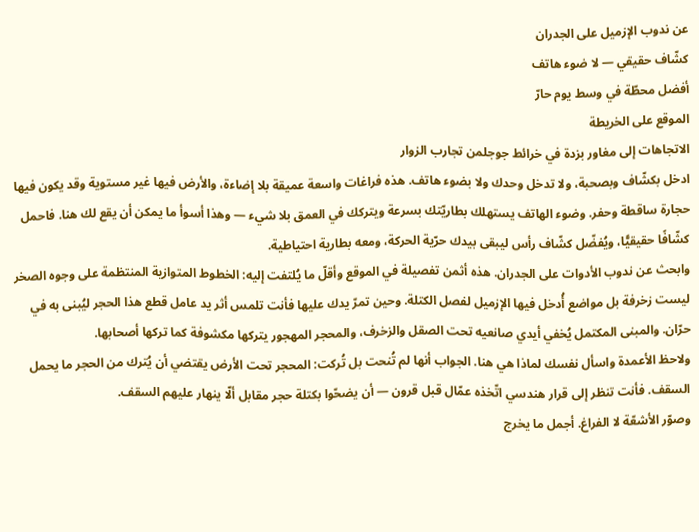عن ندوب الإزميل على الجدران
كشّاف حقيقي — لا ضوء هاتف
أفضل محطّة في وسط يوم حارّ
الموقع على الخريطة
الاتجاهات إلى مغاور بزدة في خرائط جوجلمن تجارب الزوار
ادخل بكشّاف وبصحبة، ولا تدخل وحدك ولا بضوء هاتف. هذه فراغات واسعة عميقة بلا إضاءة، والأرض فيها غير مستوية وقد يكون فيها حجارة ساقطة وحفر. وضوء الهاتف يستهلك بطاريّتك بسرعة ويتركك في العمق بلا شيء — وهذا أسوأ ما يمكن أن يقع لك هنا. فاحمل كشّافًا حقيقيًّا، ويُفضّل كشّاف رأس ليبقى بيدك حرّية الحركة، ومعه بطارية احتياطية.
وابحث عن ندوب الأدوات على الجدران. هذه أثمن تفصيلة في الموقع وأقلّ ما يُلتفت إليه: الخطوط المتوازية المنتظمة على وجوه الصخر ليست زخرفة بل مواضع أُدخل فيها الإزميل لفصل الكتلة. وحين تمرّ يدك عليها فأنت تلمس أثر يد عامل قطع هذا الحجر ليُبنى به في حرّان. والمبنى المكتمل يُخفي أيدي صانعيه تحت الصقل والزخرف، والمحجر المهجور يتركها مكشوفة كما تركها أصحابها.
ولاحظ الأعمدة واسأل نفسك لماذا هي هنا. الجواب أنها لم تُنحت بل تُركت: المحجر تحت الأرض يقتضي أن يُترك من الحجر ما يحمل السقف. فأنت تنظر إلى قرار هندسي اتّخذه عمّال قبل قرون — أن يضحّوا بكتلة حجر مقابل ألّا ينهار عليهم السقف.
وصوّر الأشعّة لا الفراغ. أجمل ما يخرج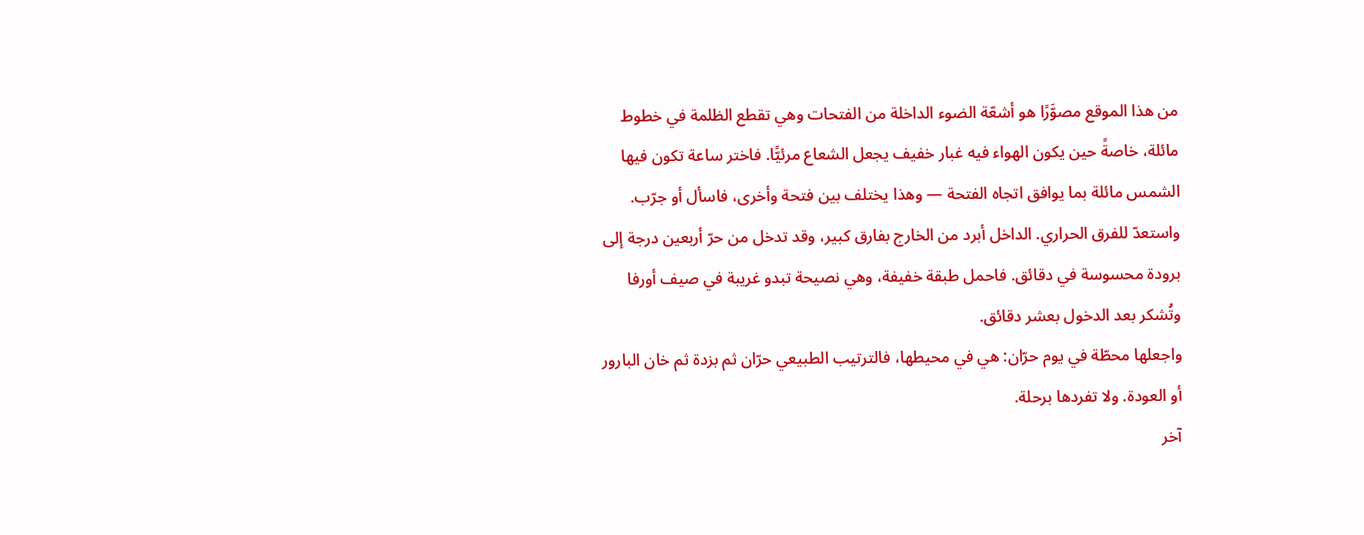من هذا الموقع مصوَّرًا هو أشعّة الضوء الداخلة من الفتحات وهي تقطع الظلمة في خطوط مائلة، خاصةً حين يكون الهواء فيه غبار خفيف يجعل الشعاع مرئيًّا. فاختر ساعة تكون فيها الشمس مائلة بما يوافق اتجاه الفتحة — وهذا يختلف بين فتحة وأخرى، فاسأل أو جرّب.
واستعدّ للفرق الحراري. الداخل أبرد من الخارج بفارق كبير، وقد تدخل من حرّ أربعين درجة إلى برودة محسوسة في دقائق. فاحمل طبقة خفيفة، وهي نصيحة تبدو غريبة في صيف أورفا وتُشكر بعد الدخول بعشر دقائق.
واجعلها محطّة في يوم حرّان: هي في محيطها، فالترتيب الطبيعي حرّان ثم بزدة ثم خان البارور أو العودة. ولا تفردها برحلة.
آخر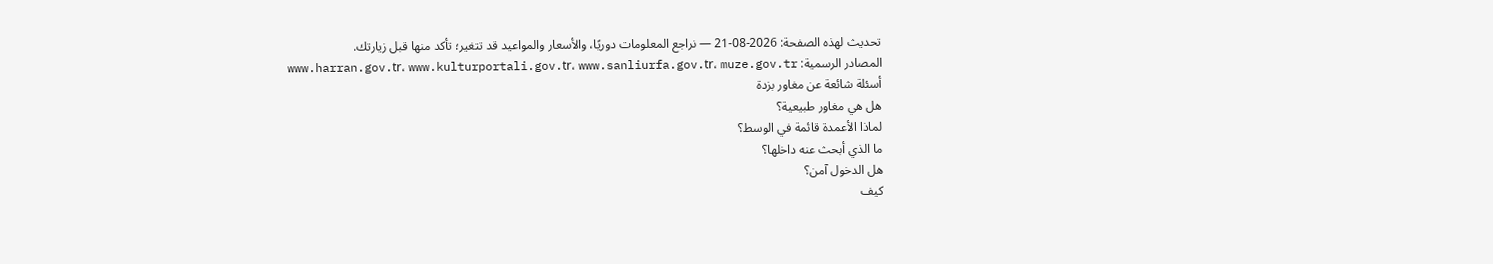تحديث لهذه الصفحة: 2026-08-21 — نراجع المعلومات دوريًا، والأسعار والمواعيد قد تتغير؛ تأكد منها قبل زيارتك.
المصادر الرسمية: www.harran.gov.tr، www.kulturportali.gov.tr، www.sanliurfa.gov.tr، muze.gov.tr
أسئلة شائعة عن مغاور بزدة
هل هي مغاور طبيعية؟
لماذا الأعمدة قائمة في الوسط؟
ما الذي أبحث عنه داخلها؟
هل الدخول آمن؟
كيف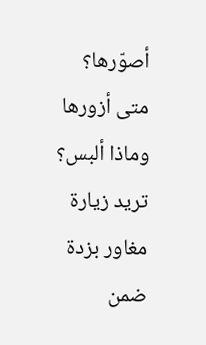أصوّرها؟
متى أزورها وماذا ألبس؟
تريد زيارة مغاور بزدة ضمن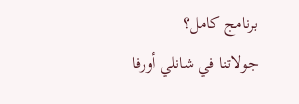برنامج كامل؟
جولاتنا في شانلي أورفا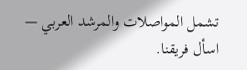تشمل المواصلات والمرشد العربي — اسأل فريقنا.